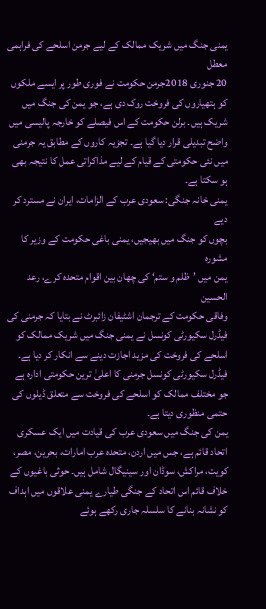یمنی جنگ میں شريک ممالک کے لیے جرمن اسلحے کی فراہمی معطل
20 جنوری 2018جرمن حکومت نے فوری طور پر ایسے ملکوں کو ہتھیاروں کی فروخت روک دی ہے، جو یمن کی جنگ میں شریک ہیں۔ برلن حکومت کے اس فیصلے کو خارجہ پالیسی میں واضح تبدیلی قرار دیا گیا ہے۔ تجزیہ کاروں کے مطابق يہ جرمنی میں نئی حکومتی کے قيام کے ليے مذاکراتی عمل کا نتيجہ بھی ہو سکتا ہے۔
یمنی خانہ جنگی: سعودی عرب کے الزامات، ایران نے مسترد کر دیے
بچوں کو جنگ میں بھیجیں، یمنی باغی حکومت کے وزیر کا مشورہ
یمن میں ’ظلم و ستم‘ کی چھان بین اقوام متحدہ کرے، رعد الحسین
وفاقی حکومت کے ترجمان اشٹیفان زائبرٹ نے بتایا کہ جرمنی کی فیڈرل سکیورٹی کونسل نے یمنی جنگ میں شریک ممالک کو اسلحے کی فروخت کی مزید اجازت دینے سے انکار کر دیا ہے۔ فیڈرل سکیورٹی کونسل جرمنی کا اعلیٰ ترین حکومتی ادارہ ہے جو مختلف ممالک کو اسلحے کی فروخت سے متعلق ڈیلوں کی حتمی منظوری دیتا ہے۔
یمن کی جنگ میں سعودی عرب کی قیادت میں ایک عسکری اتحاد قائم ہے، جس میں اردن، متحدہ عرب امارات، بحرین، مصر، کویت، مراکش، سوڈان اور سینیگال شامل ہیں۔ حوثی باغیوں کے خلاف قائم اس اتحاد کے جنگی طیارے یمنی علاقوں میں اہداف کو نشانہ بنانے کا سلسلہ جاری رکھے ہوئے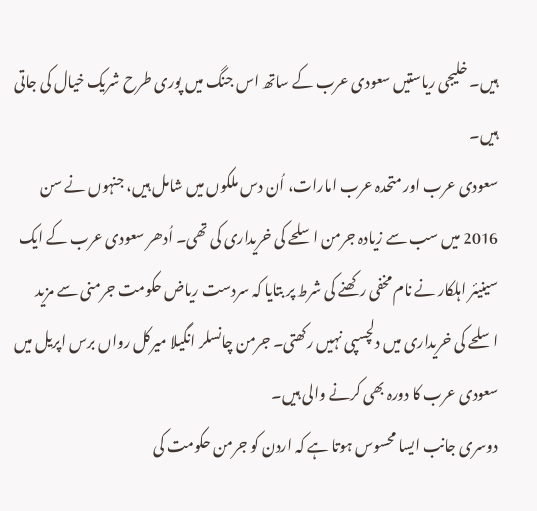ہیں۔ خلیجی ریاستیں سعودی عرب کے ساتھ اس جنگ میں پوری طرح شریک خیال کی جاتی ہیں۔
سعودی عرب اور متحدہ عرب امارات، اُن دس ملکوں میں شامل ہیں، جنہوں نے سن 2016 میں سب سے زیادہ جرمن اسلحے کی خریداری کی تھی۔ اُدھر سعودی عرب کے ایک سینیئر اہلکار نے نام مخفی رکھنے کی شرط پر بتایا کہ سردست ریاض حکومت جرمنی سے مزید اسلحے کی خریداری میں دلچسپی نہیں رکھتی۔ جرمن چانسلر انگيلا ميرکل رواں برس اپریل میں سعودی عرب کا دورہ بھی کرنے والی ہیں۔
دوسری جانب ایسا محسوس ہوتا ہے کہ اردن کو جرمن حکومت کی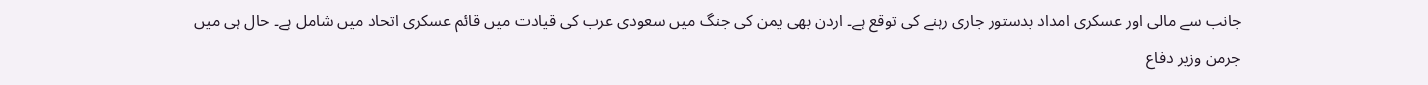جانب سے مالی اور عسکری امداد بدستور جاری رہنے کی توقع ہے۔ اردن بھی یمن کی جنگ میں سعودی عرب کی قیادت میں قائم عسکری اتحاد میں شامل ہے۔ حال ہی میں جرمن وزیر دفاع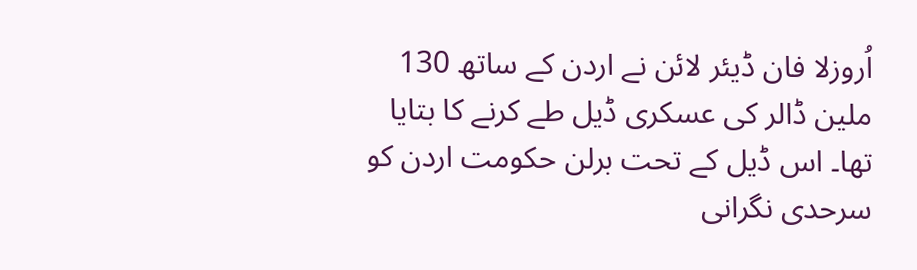اُروزلا فان ڈیئر لائن نے اردن کے ساتھ 130 ملین ڈالر کی عسکری ڈیل طے کرنے کا بتایا تھا۔ اس ڈیل کے تحت برلن حکومت اردن کو سرحدی نگرانی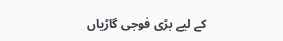کے لیے بڑی فوجی گاڑیاں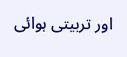اور تربیتی ہوائی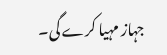جہاز مہیا کرے گی۔